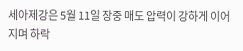세아제강은 5월 11일 장중 매도 압력이 강하게 이어지며 하락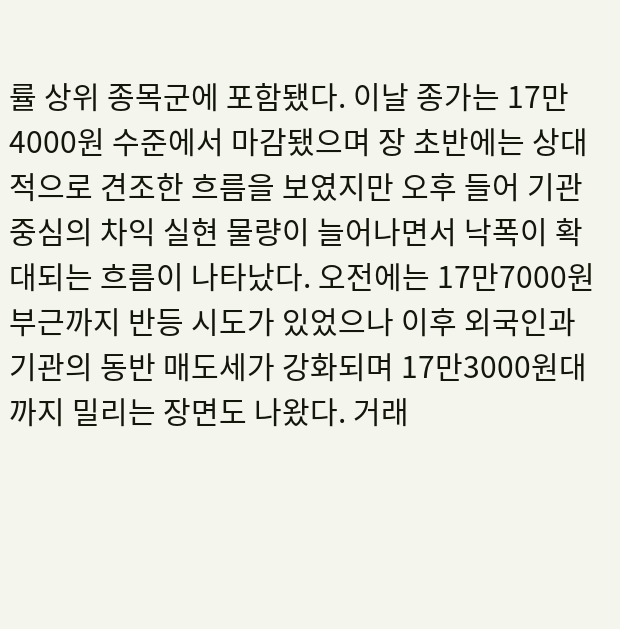률 상위 종목군에 포함됐다. 이날 종가는 17만4000원 수준에서 마감됐으며 장 초반에는 상대적으로 견조한 흐름을 보였지만 오후 들어 기관 중심의 차익 실현 물량이 늘어나면서 낙폭이 확대되는 흐름이 나타났다. 오전에는 17만7000원 부근까지 반등 시도가 있었으나 이후 외국인과 기관의 동반 매도세가 강화되며 17만3000원대까지 밀리는 장면도 나왔다. 거래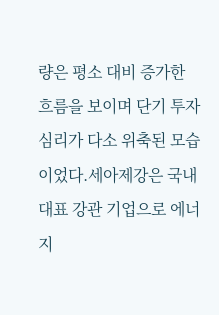량은 평소 대비 증가한 흐름을 보이며 단기 투자 심리가 다소 위축된 모습이었다.세아제강은 국내 대표 강관 기업으로 에너지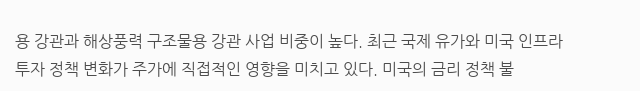용 강관과 해상풍력 구조물용 강관 사업 비중이 높다. 최근 국제 유가와 미국 인프라 투자 정책 변화가 주가에 직접적인 영향을 미치고 있다. 미국의 금리 정책 불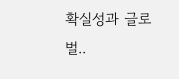확실성과 글로벌..